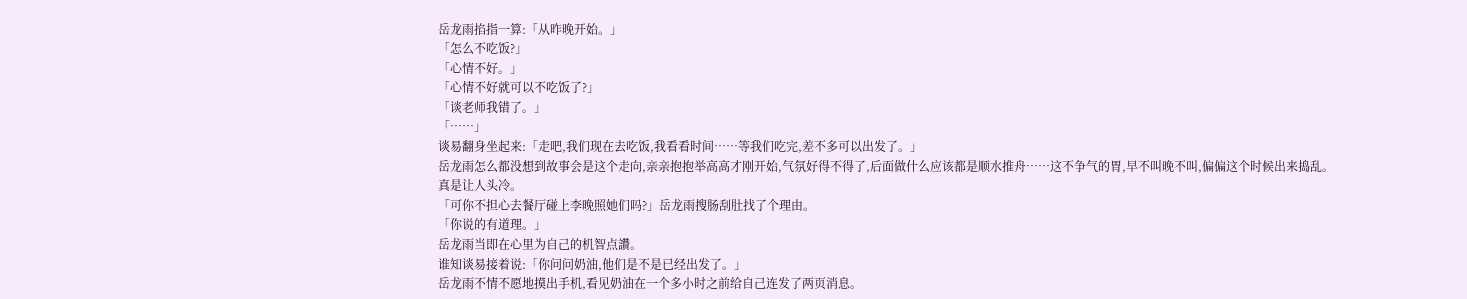岳龙雨掐指一算:「从昨晚开始。」
「怎么不吃饭?」
「心情不好。」
「心情不好就可以不吃饭了?」
「谈老师我错了。」
「……」
谈易翻身坐起来:「走吧,我们现在去吃饭,我看看时间……等我们吃完,差不多可以出发了。」
岳龙雨怎么都没想到故事会是这个走向,亲亲抱抱举高高才刚开始,气氛好得不得了,后面做什么应该都是顺水推舟……这不争气的胃,早不叫晚不叫,偏偏这个时候出来捣乱。
真是让人头冷。
「可你不担心去餐厅碰上李晚照她们吗?」岳龙雨搜肠刮肚找了个理由。
「你说的有道理。」
岳龙雨当即在心里为自己的机智点讚。
谁知谈易接着说:「你问问奶油,他们是不是已经出发了。」
岳龙雨不情不愿地摸出手机,看见奶油在一个多小时之前给自己连发了两页消息。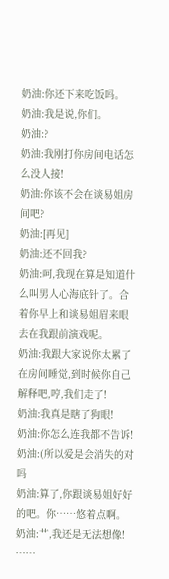奶油:你还下来吃饭吗。
奶油:我是说,你们。
奶油:?
奶油:我刚打你房间电话怎么没人接!
奶油:你该不会在谈易姐房间吧?
奶油:[再见]
奶油:还不回我?
奶油:呵,我现在算是知道什么叫男人心海底针了。合着你早上和谈易姐眉来眼去在我跟前演戏呢。
奶油:我跟大家说你太累了在房间睡觉,到时候你自己解释吧,哼,我们走了!
奶油:我真是瞎了狗眼!
奶油:你怎么连我都不告诉!
奶油:(所以爱是会消失的对吗
奶油:算了,你跟谈易姐好好的吧。你……悠着点啊。
奶油:艹,我还是无法想像!
……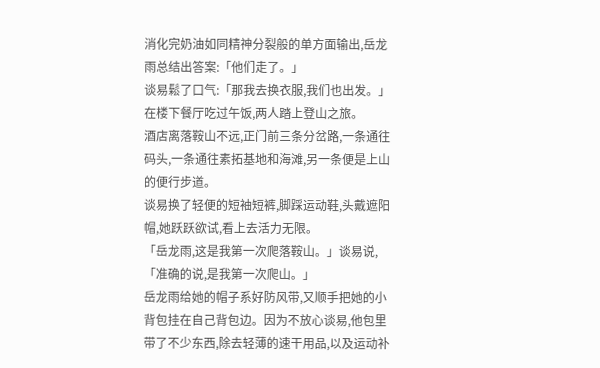消化完奶油如同精神分裂般的单方面输出,岳龙雨总结出答案:「他们走了。」
谈易鬆了口气:「那我去换衣服,我们也出发。」
在楼下餐厅吃过午饭,两人踏上登山之旅。
酒店离落鞍山不远,正门前三条分岔路,一条通往码头,一条通往素拓基地和海滩,另一条便是上山的便行步道。
谈易换了轻便的短袖短裤,脚踩运动鞋,头戴遮阳帽,她跃跃欲试,看上去活力无限。
「岳龙雨,这是我第一次爬落鞍山。」谈易说,「准确的说,是我第一次爬山。」
岳龙雨给她的帽子系好防风带,又顺手把她的小背包挂在自己背包边。因为不放心谈易,他包里带了不少东西,除去轻薄的速干用品,以及运动补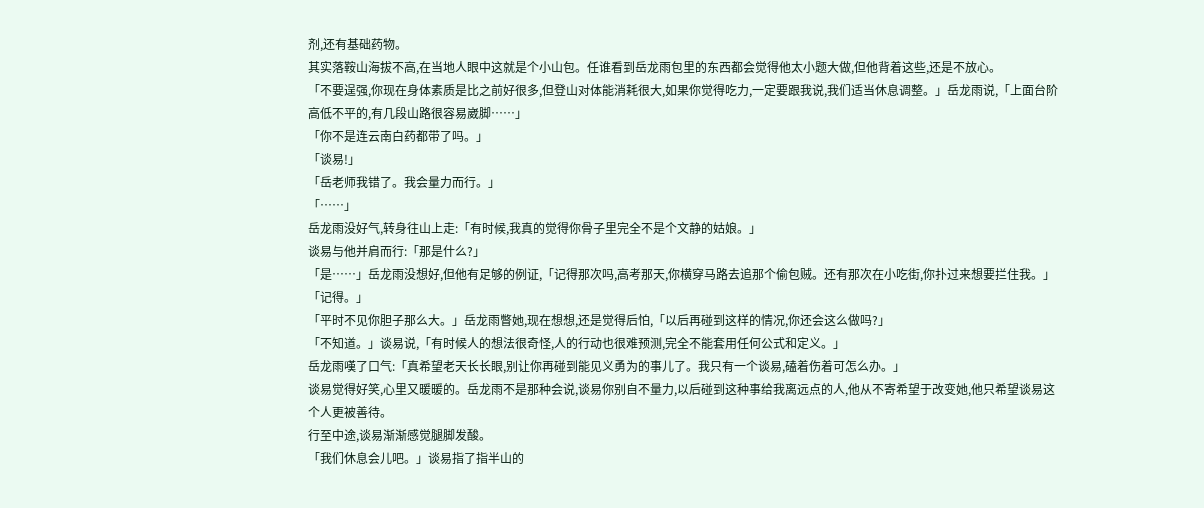剂,还有基础药物。
其实落鞍山海拔不高,在当地人眼中这就是个小山包。任谁看到岳龙雨包里的东西都会觉得他太小题大做,但他背着这些,还是不放心。
「不要逞强,你现在身体素质是比之前好很多,但登山对体能消耗很大,如果你觉得吃力,一定要跟我说,我们适当休息调整。」岳龙雨说,「上面台阶高低不平的,有几段山路很容易崴脚……」
「你不是连云南白药都带了吗。」
「谈易!」
「岳老师我错了。我会量力而行。」
「……」
岳龙雨没好气,转身往山上走:「有时候,我真的觉得你骨子里完全不是个文静的姑娘。」
谈易与他并肩而行:「那是什么?」
「是……」岳龙雨没想好,但他有足够的例证,「记得那次吗,高考那天,你横穿马路去追那个偷包贼。还有那次在小吃街,你扑过来想要拦住我。」
「记得。」
「平时不见你胆子那么大。」岳龙雨瞥她,现在想想,还是觉得后怕,「以后再碰到这样的情况,你还会这么做吗?」
「不知道。」谈易说,「有时候人的想法很奇怪,人的行动也很难预测,完全不能套用任何公式和定义。」
岳龙雨嘆了口气:「真希望老天长长眼,别让你再碰到能见义勇为的事儿了。我只有一个谈易,磕着伤着可怎么办。」
谈易觉得好笑,心里又暖暖的。岳龙雨不是那种会说,谈易你别自不量力,以后碰到这种事给我离远点的人,他从不寄希望于改变她,他只希望谈易这个人更被善待。
行至中途,谈易渐渐感觉腿脚发酸。
「我们休息会儿吧。」谈易指了指半山的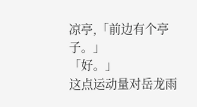凉亭,「前边有个亭子。」
「好。」
这点运动量对岳龙雨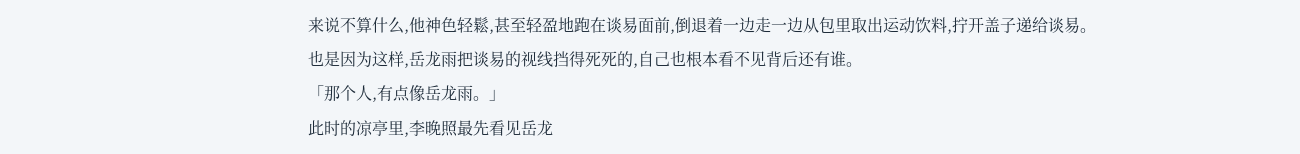来说不算什么,他神色轻鬆,甚至轻盈地跑在谈易面前,倒退着一边走一边从包里取出运动饮料,拧开盖子递给谈易。
也是因为这样,岳龙雨把谈易的视线挡得死死的,自己也根本看不见背后还有谁。
「那个人,有点像岳龙雨。」
此时的凉亭里,李晚照最先看见岳龙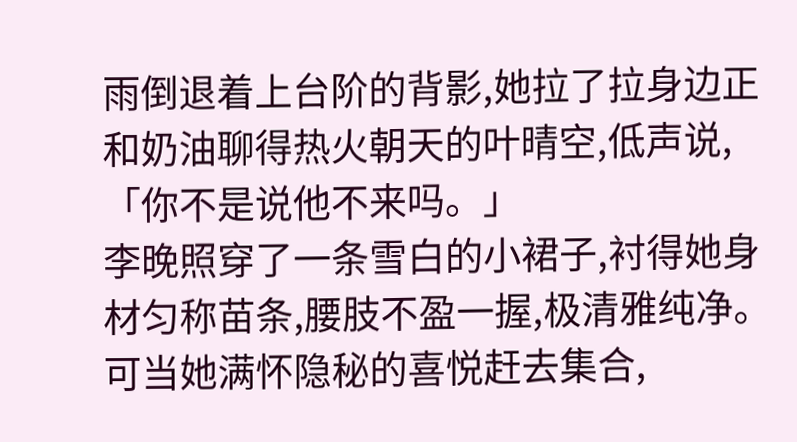雨倒退着上台阶的背影,她拉了拉身边正和奶油聊得热火朝天的叶晴空,低声说,「你不是说他不来吗。」
李晚照穿了一条雪白的小裙子,衬得她身材匀称苗条,腰肢不盈一握,极清雅纯净。可当她满怀隐秘的喜悦赶去集合,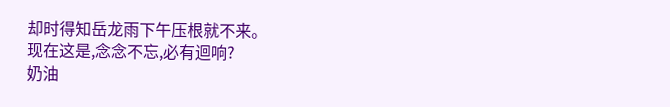却时得知岳龙雨下午压根就不来。
现在这是,念念不忘,必有迴响?
奶油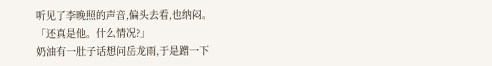听见了李晚照的声音,偏头去看,也纳闷。
「还真是他。什么情况?」
奶油有一肚子话想问岳龙雨,于是蹭一下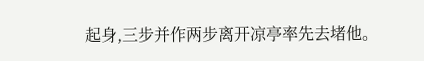起身,三步并作两步离开凉亭率先去堵他。